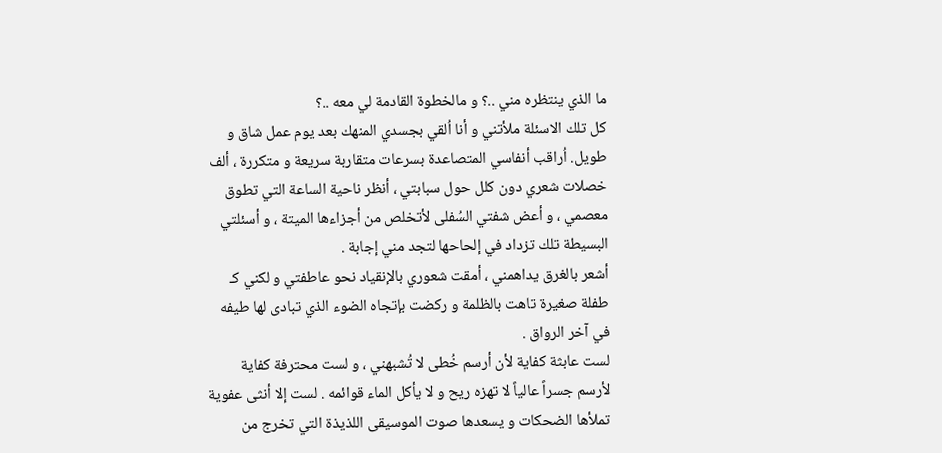ما الذي ينتظره مني ..؟ و مالخطوة القادمة لي معه ..؟
كل تلك الاسئلة ملأتني و أنا اُلقي بجسدي المنهك بعد يوم عمل شاق و طويل. اُراقب أنفاسي المتصاعدة بسرعات متقاربة سريعة و متكررة ، ألف خصلات شعري دون كلل حول سبابتي ، أنظر ناحية الساعة التي تطوق معصمي ، و أعض شفتي السُفلى لأتخلص من أجزاءها الميتة ، و أسئلتي البسيطة تلك تزداد في إلحاحها لتجد مني إجابة .
أشعر بالغرق يداهمني ، أمقت شعوري بالإنقياد نحو عاطفتي و لكني كـ طفلة صغيرة تاهت بالظلمة و ركضت بإتجاه الضوء الذي تبادى لها طيفه في آخر الرواق .
لست عابثة كفاية لأن أرسم خُطى لا تُشبهني ، و لست محترفة كفاية لأرسم جسراً عالياً لا تهزه ريح و لا يأكل الماء قوائمه . لست إلا أنثى عفوية تملأها الضحكات و يسعدها صوت الموسيقى اللذيذة التي تخرج من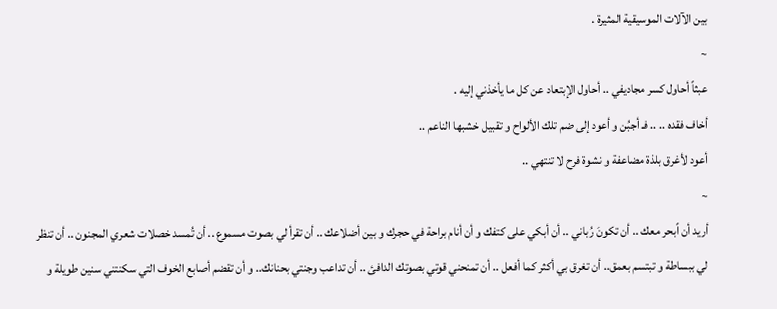بين الآلات الموسيقية المثيرة .
~
عبثاً أحاول كسر مجاديفي .. أحاول الإبتعاد عن كل ما يأخذني إليه .
أخاف فقده .. .. فـ أجبُن و أعود إلى ضم تلك الألواح و تقبيل خشبها الناعم ..
أعود لأغرق بلذة مضاعفة و نشوة فرح لا تنتهي ..
~
أريد أن اًبحر معك .. أن تكونَ رُباني .. أن أبكي على كتفك و أن أنام براحة في حجرك و بين أضلاعك .. أن تقرأ لي بصوت مسموع .. أن تُمسد خصلات شعري المجنون .. أن تنظر لي ببساطة و تبتسم بعمق.. أن تغرق بي أكثر كما أفعل .. أن تمنحني قوتي بصوتك الدافئ .. أن تداعب وجنتي بحنانك.. و أن تقضم أصابع الخوف التي سكنتني سنين طويلة و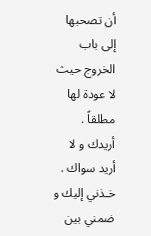أن تصحبها إلى باب الخروج حيث لا عودة لها مطلقاً .
أريدك و لا أريد سواك .
خـذني إليك و ضمني بين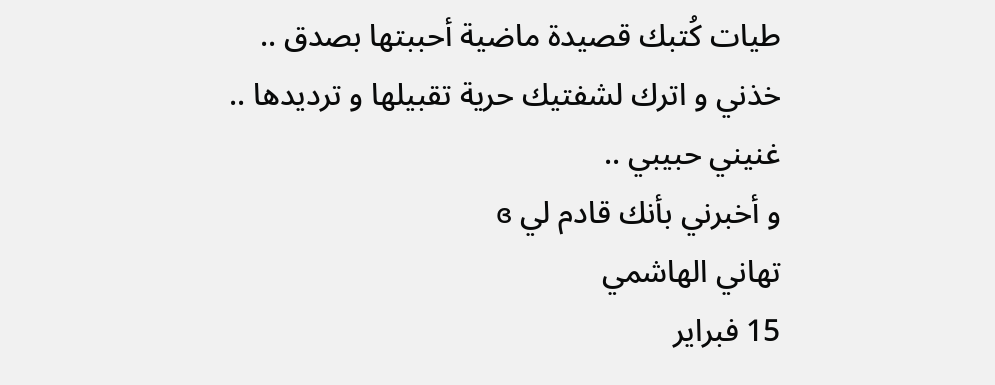طيات كُتبك قصيدة ماضية أحببتها بصدق ..
خذني و اترك لشفتيك حرية تقبيلها و ترديدها ..
غنيني حبيبي ..
و أخبرني بأنك قادم لي ɞ
تهاني الهاشمي
15 فبراير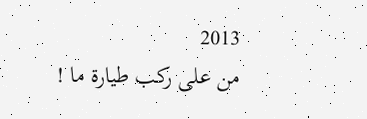2013
من على ركب طيارة ما !